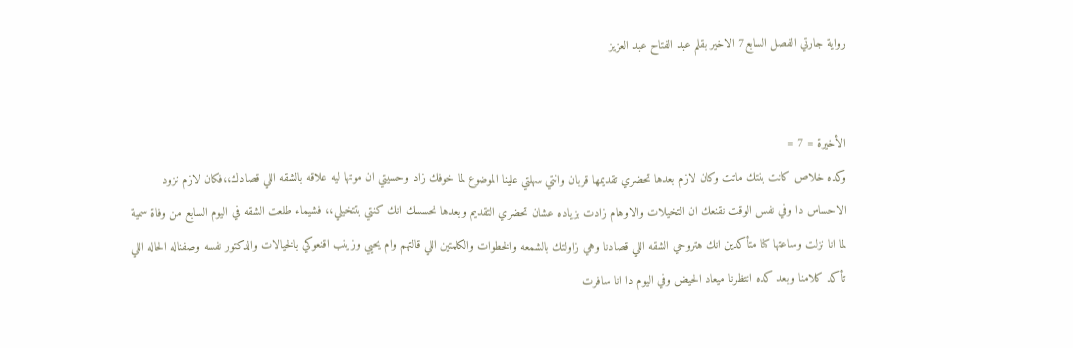رواية جارتي الفصل السابع7 الاخير بقلم عبد الفتاح عبد العزيز


الأخيرة = 7 =
وكده خلاص كانت بنتك ماتت وكان لازم بعدها تحضري تقديمها قربان وانتي سهلتي علينا الموضوع لما خوفك زاد وحسيتي ان موتها ليه علاقه بالشقه اللي قصادك،،فكان لازم نزود الاحساس دا وفي نفس الوقت نقنعك ان التخيلات والاوهام زادت بزياده عشان تحضري التقديم وبعدها نحسسك انك كنتي بتتخيلي،، فشيماء طلعت الشقه في اليوم السابع من وفاة سمية لما انا نزلت وساعتها كنا متأكدين انك هتروحي الشقه اللي قصادنا وهي زاولتك بالشمعه والخطوات والكلمتين اللي قالتهم وام يحيي وزينب اقنعوكي بالخيالات والدكتور نفسه وصفناله الحاله اللي تأكد كلامنا وبعد كده انتظرنا ميعاد الحيض وفي اليوم دا انا سافرت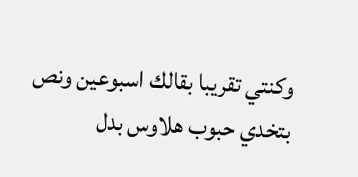وكنتي تقريبا بقالك اسبوعين ونص بتخدي حبوب هلاوس بدل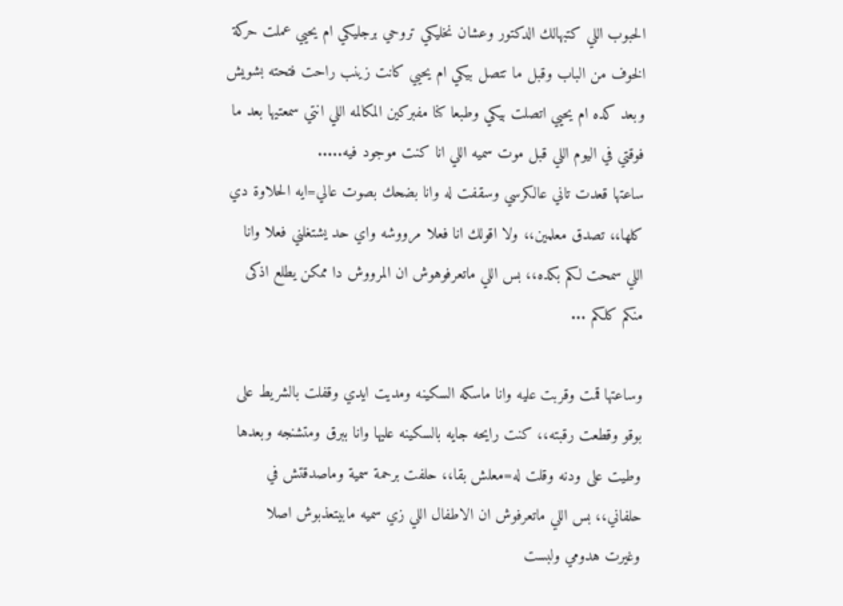الحبوب اللي كتبهالك الدكتور وعشان نخليكي تروحي برجليكي ام يحيي عملت حركة الخوف من الباب وقبل ما تتصل بيكي ام يحيي كانت زينب راحت فتحته بشويش وبعد كده ام يحيي اتصلت بيكي وطبعا كنا مفبركين المكالمه اللي انتي سمعتيها بعد ما فوقتي في اليوم اللي قبل موت سميه اللي انا كنت موجود فيه.....
ساعتها قعدت تاني عالكرسي وسقفت له وانا بضحك بصوت عالي=ايه الحلاوة دي كلها،، تصدق معلمين،، ولا اقولك انا فعلا مرووشه واي حد يشتغلني فعلا وانا اللي سمحت لكم بكده،، بس اللي ماتعرفوهوش ان المرووش دا ممكن يطلع اذكى منكم كلكم ...

وساعتها قمت وقربت عليه وانا ماسكه السكينه ومديت ايدي وقفلت بالشريط على بوقو وقطعت رقبته،، كنت رايحه جايه بالسكينه عليها وانا ببرق ومتشنجه وبعدها وطيت على ودنه وقلت له=معلش بقا،، حلفت برحمة سمية وماصدقتش في حلفاني،، بس اللي ماتعرفوش ان الاطفال اللي زي سميه مابيتعذبوش اصلا
وغيرت هدومي ولبست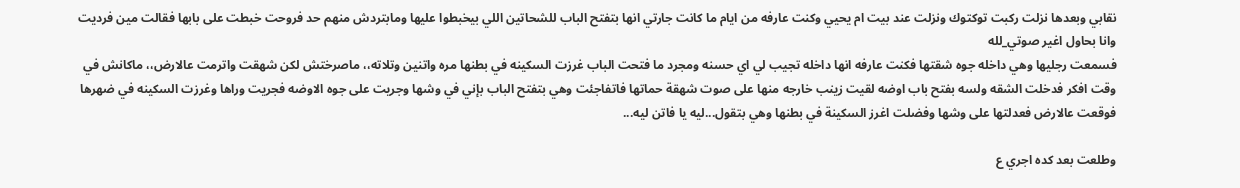نقابي وبعدها نزلت ركبت توكتوك ونزلت عند بيت ام يحيي وكنت عارفه من ايام ما كانت جارتي انها بتفتح الباب للشحاتين اللي بيخبطوا عليها ومابتردش منهم حد فروحت خبطت على بابها فقالت مين فرديت وانا بحاول اغير صوتي_لله
فسمعت رجليها وهي داخله جوه شقتها فكنت عارفه انها داخله تجيب لي اي حسنه ومجرد ما فتحت الباب غرزت السكينه في بطنها مره واتنين وتلاته،، ماصرختش لكن شهقت واترمت عالارض،، ماكانش في وقت افكر فدخلت الشقه ولسه بفتح باب اوضه لقيت زينب خارجه منها على صوت شهقة حماتها فاتفاجئت وهي بتفتح الباب بإني في وشها وجريت على جوه الاوضه فجريت وراها وغرزت السكينه في ضهرها فوقعت عالارض فعدلتها على وشها وفضلت اغرز السكينة في بطنها وهي بتقول...ليه يا فاتن ليه...

وطلعت بعد كده اجري ع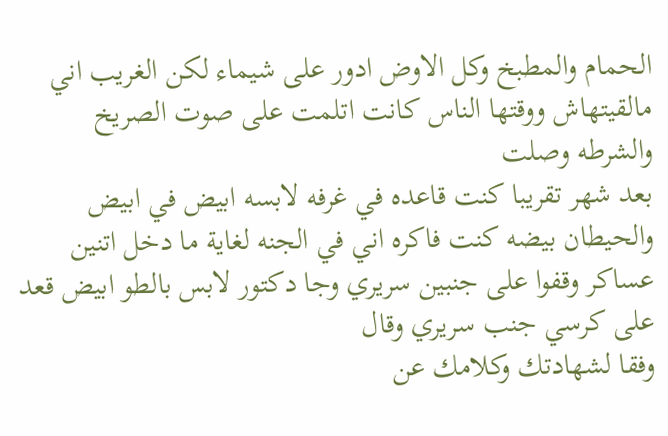الحمام والمطبخ وكل الاوض ادور على شيماء لكن الغريب اني مالقيتهاش ووقتها الناس كانت اتلمت على صوت الصريخ والشرطه وصلت
بعد شهر تقريبا كنت قاعده في غرفه لابسه ابيض في ابيض والحيطان بيضه كنت فاكره اني في الجنه لغاية ما دخل اتنين عساكر وقفوا على جنبين سريري وجا دكتور لابس بالطو ابيض قعد على كرسي جنب سريري وقال
وفقا لشهادتك وكلامك عن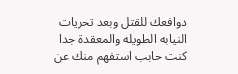دوافعك للقتل وبعد تحريات النيابه الطويله والمعقدة جدا كنت حابب استفهم منك عن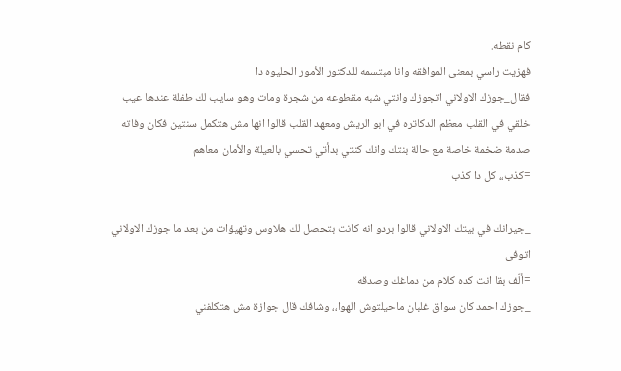كام نقطه.
فهزيت راسي بمعنى الموافقه وانا مبتسمه للدكتور الأمور الحليوه دا
فقال_جوزك الاولاني اتجوزك وانتي شبه مقطوعه من شجرة ومات وهو سايب لك طفلة عندها عيب خلقي في القلب معظم الدكاتره في ابو الريش ومعهد القلب قالوا انها مش هتكمل سنتين فكان وفاته صدمة ضخمة خاصة مع حالة بنتك وانك كنتي بدأتي تحسي بالعيلة والأمان معاهم
=كذب،، كل دا كذب

_جيرانك في بيتك الاولاني قالوا بردو انه كانت بتحصل لك هلاوس وتهيؤات من بعد ما جوزك الاولاني اتوفى
=ألّف بقا انت كده كلام من دماغك وصدقه
_جوزك احمد كان سواق غلبان ماحيلتوش الهوا،، وشافك قال جوازة مش هتكلفني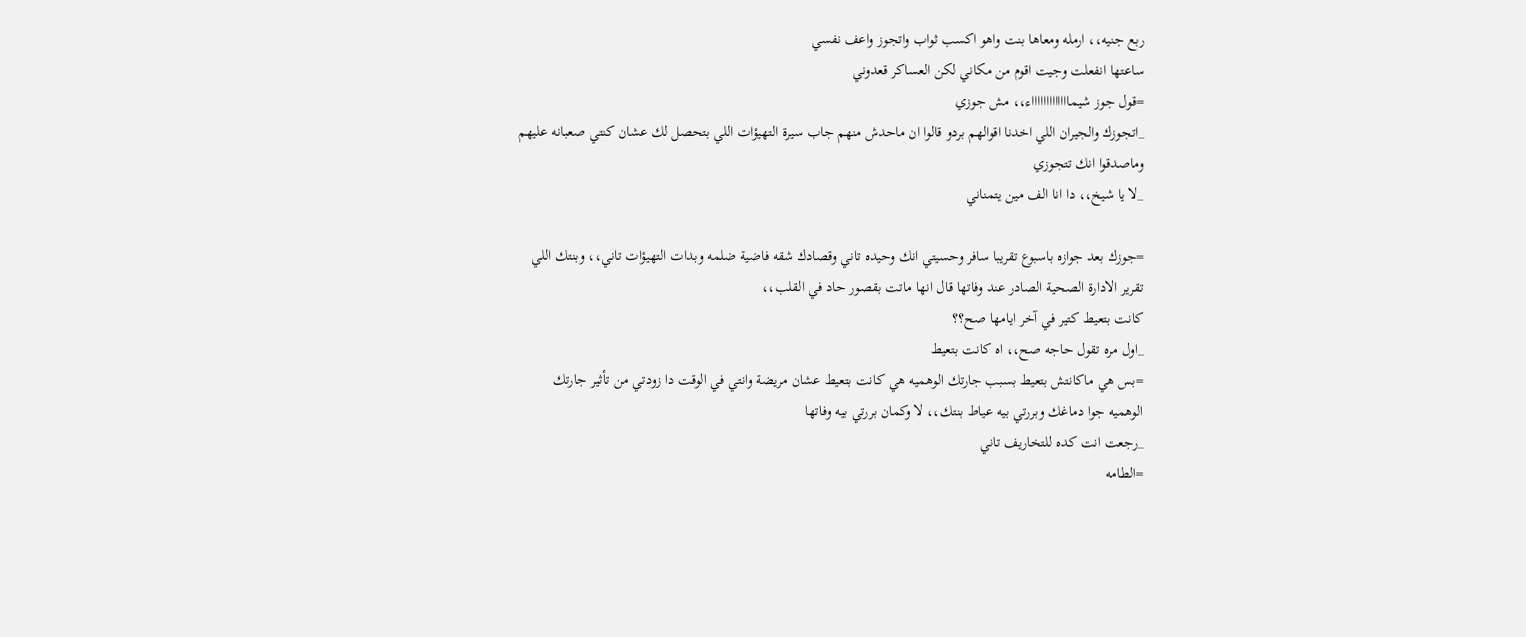ربع جنيه،، ارمله ومعاها بنت واهو اكسب ثواب واتجوز واعف نفسي
ساعتها انفعلت وجيت اقوم من مكاني لكن العساكر قعدوني
=قول جوز شيماااااااااااااء،، مش جوزي
_اتجوزك والجيران اللي اخدنا اقوالهم بردو قالوا ان ماحدش منهم جاب سيرة التهيؤات اللي بتحصل لك عشان كنتي صعبانه عليهم وماصدقوا انك تتجوزي
_لا يا شيخ،، دا انا الف مين يتمناني

=جوزك بعد جوازه باسبوع تقريبا سافر وحسيتي انك وحيده تاني وقصادك شقه فاضية ضلمه وبدات التهيؤات تاني،، وبنتك اللي تقرير الادارة الصحية الصادر عند وفاتها قال انها ماتت بقصور حاد في القلب،،
كانت بتعيط كتير في آخر ايامها صح؟؟
_اول مره تقول حاجه صح،، اه كانت بتعيط
=بس هي ماكانتش بتعيط بسبب جارتك الوهميه هي كانت بتعيط عشان مريضة وانتي في الوقت دا زودتي من تأثير جارتك الوهميه جوا دماغك وبررتي بيه عياط بنتك،، لا وكمان بررتي بيه وفاتها
_رجعت انت كده للتخاريف تاني
=الطامه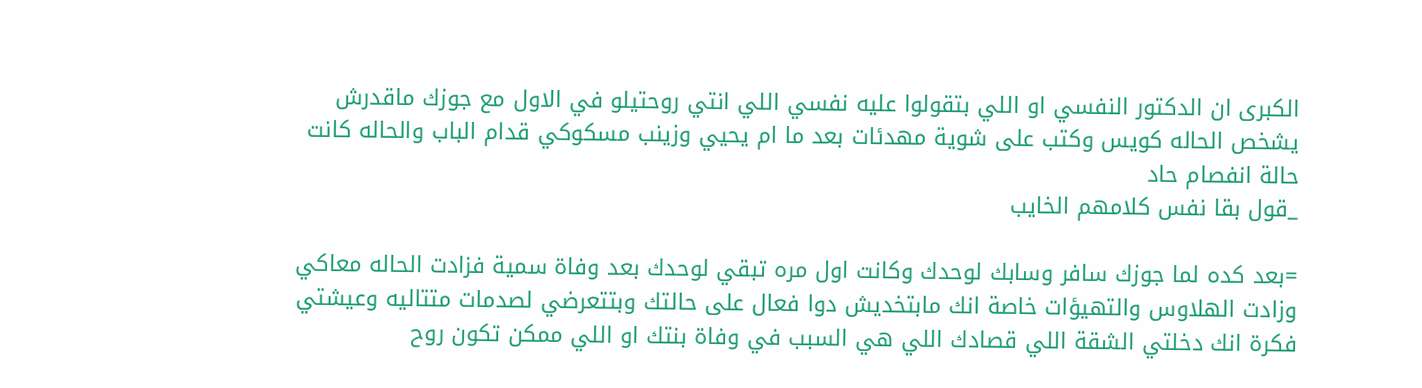الكبرى ان الدكتور النفسي او اللي بتقولوا عليه نفسي اللي انتي روحتيلو في الاول مع جوزك ماقدرش يشخص الحاله كويس وكتب على شوية مهدئات بعد ما ام يحيي وزينب مسكوكي قدام الباب والحاله كانت حالة انفصام حاد
_قول بقا نفس كلامهم الخايب

=بعد كده لما جوزك سافر وسابك لوحدك وكانت اول مره تبقي لوحدك بعد وفاة سمية فزادت الحاله معاكي وزادت الهلاوس والتهيؤات خاصة انك مابتخديش دوا فعال على حالتك وبتتعرضي لصدمات متتاليه وعيشتي فكرة انك دخلتي الشقة اللي قصادك اللي هي السبب في وفاة بنتك او اللي ممكن تكون روح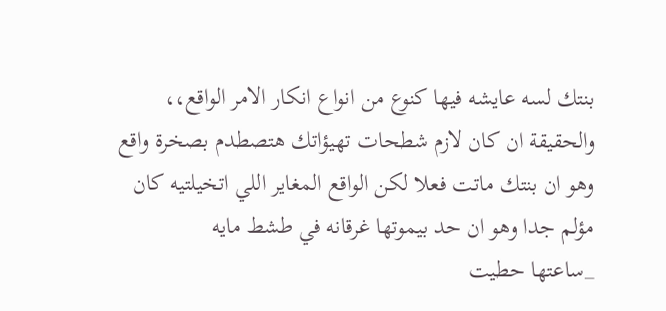بنتك لسه عايشه فيها كنوع من انواع انكار الامر الواقع،، والحقيقة ان كان لازم شطحات تهيؤاتك هتصطدم بصخرة واقع وهو ان بنتك ماتت فعلا لكن الواقع المغاير اللي اتخيلتيه كان مؤلم جدا وهو ان حد بيموتها غرقانه في طشط مايه
_ساعتها حطيت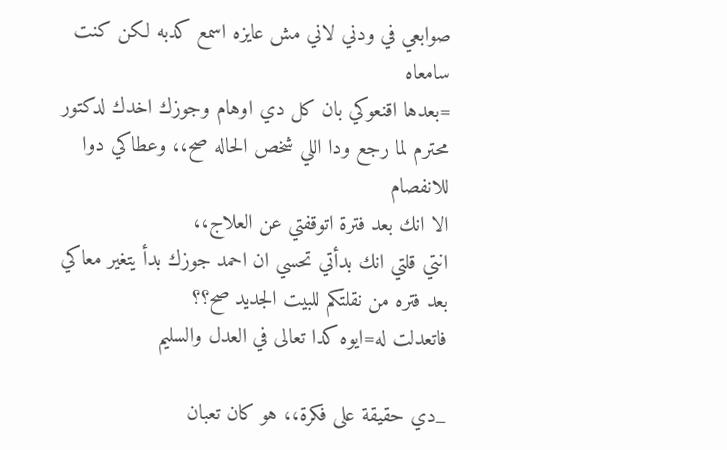صوابعي في ودني لاني مش عايزه اسمع كدبه لكن كنت سامعاه
=بعدها اقنعوكي بان كل دي اوهام وجوزك اخدك لدكتور محترم لما رجع ودا اللي شخص الحاله صح،، وعطاكي دوا للانفصام
الا انك بعد فترة اتوقفتي عن العلاج،،
انتي قلتي انك بدأتي تحسي ان احمد جوزك بدأ يتغير معاكي بعد فتره من نقلتكم للبيت الجديد صح؟؟
فاتعدلت له=ايوه كدا تعالى في العدل والسليم

_دي حقيقة على فكرة،، هو كان تعبان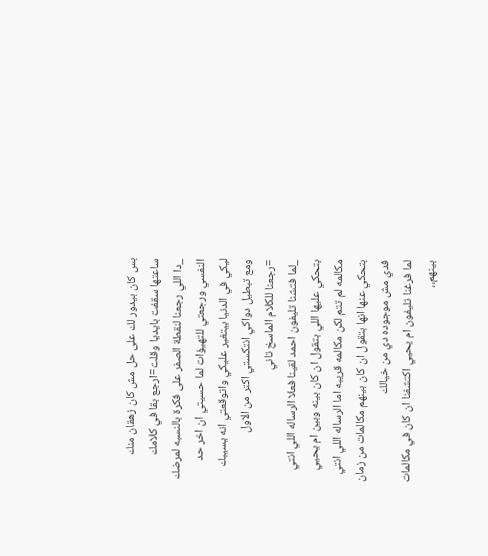بس كان بيدور لك على حل مش كان زهقان منك
ساعتها سقفت بايديا وقلت=ارجع بقا في كلامك
_دا اللي رجعنا لنقطة الصفر على فكرة بالنسبه لمرضك النفسي ورجعتي للتهيؤات لما حسيتي ان اخر حد ليكي في الدنيا بيتغير عليكي واتوقعتي انه يسيبك ومع تبطيل دواكي انتكستي اكتر من الاول
=رجعنا للكلام الماسخ تاني
_لما فتشنا تليفون احمد لقينا فعلا الرساله اللي انتي بتحكي عليها اللي بتقول ان كان بينه وبين ام يحيي مكالمه لم تتم لكن مكالمه قريبه اما الرساله اللي انتي بتحكي عنها انها بتقول ان كان بينهم مكالمات من زمان فدي مش موجوده دي من خيالك
لما فرغنا تليفون ام يحيي اكتشفنا ان كان في مكالمات بينهم،،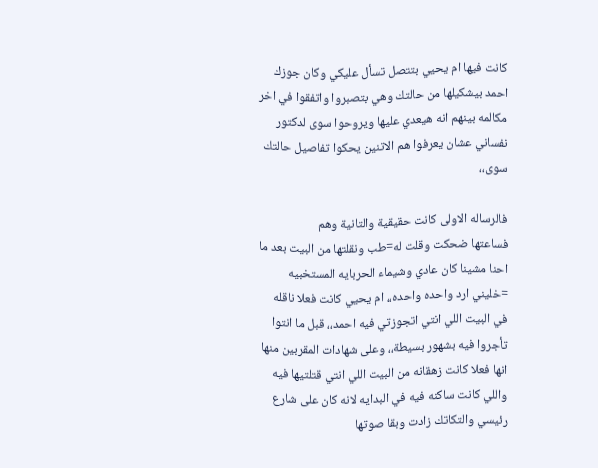كانت فيها ام يحيي بتتصل تسأل عليكي وكان جوزك احمد بيشكيلها من حالتك وهي بتصبروا واتفقوا في اخر مكالمه بينهم انه هيعدي عليها ويروحوا سوى لدكتور نفساني عشان يعرفوا هم الاتنين يحكوا تفاصيل حالتك سوى،،

فالرساله الاولى كانت حقيقية والتانية وهم
فساعتها ضحكت وقلت له=طب ونقلتها من البيت بعد ما احنا مشينا كان عادي وشيماء الحربايه المستخبيه
=خليني ارد واحده واحده،، ام يحيي كانت فعلا ناقله في البيت اللي انتي اتجوزتي فيه احمد،، قبل ما انتوا تأجروا فيه بشهور بسيطة،، وعلى شهادات المقربين منها انها فعلا كانت زهقانه من البيت اللي انتي قتلتيها فيه واللي كانت ساكنه فيه في البدايه لانه كان على شارع رئيسي والتكاتك زادت وبقا صوتها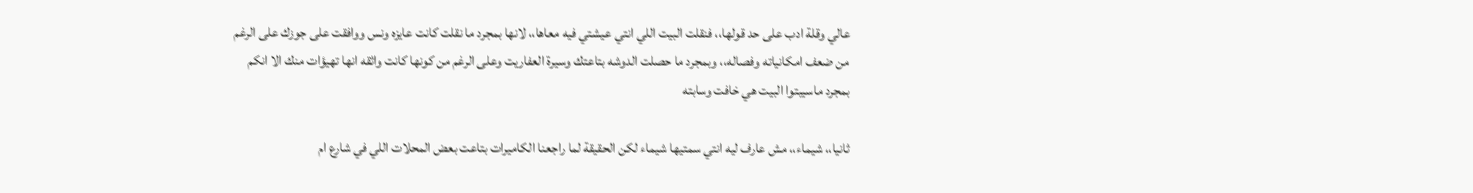عالي وقلة ادب على حد قولها،، فنقلت البيت اللي انتي عيشتي فيه معاها،، لانها بمجرد ما نقلت كانت عايزه ونس ووافقت على جوزك على الرغم من ضعف امكانياته وفصاله،، وبمجرد ما حصلت الدوشه بتاعتك وسيرة العفاريت وعلى الرغم من كونها كانت واثقه انها تهيؤات منك الا انكم بمجرد ماسيبتوا البيت هي خافت وسابته

ثانيا،، شيماء،، مش عارف ليه انتي سمتيها شيماء لكن الحقيقة لما راجعنا الكاميرات بتاعت بعض المحلات اللي في شارع ام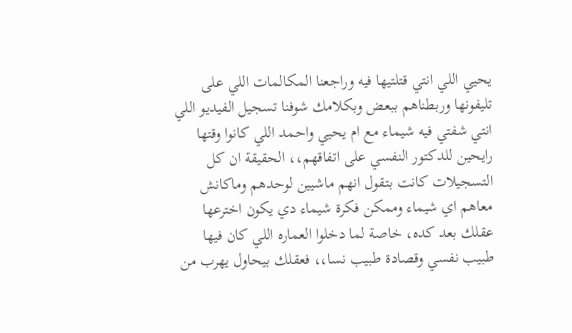يحيي اللي انتي قتلتيها فيه وراجعنا المكالمات اللي على تليفونها وربطناهم ببعض وبكلامك شوفنا تسجيل الفيديو اللي انتي شفتي فيه شيماء مع ام يحيي واحمد اللي كانوا وقتها رايحين للدكتور النفسي على اتفاقهم،، الحقيقة ان كل التسجيلات كانت بتقول انهم ماشيين لوحدهم وماكانش معاهم اي شيماء وممكن فكرة شيماء دي يكون اخترعها عقلك بعد كده، خاصة لما دخلوا العماره اللي كان فيها طبيب نفسي وقصادة طبيب نسا،، فعقلك بيحاول يهرب من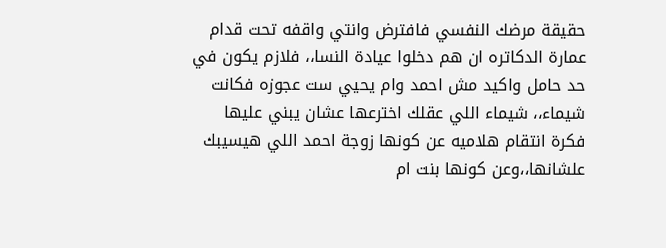حقيقة مرضك النفسي فافترض وانتي واقفه تحت قدام عمارة الدكاتره ان هم دخلوا عيادة النسا،، فلازم يكون في حد حامل واكيد مش احمد وام يحيي ست عجوزه فكانت شيماء،، شيماء اللي عقلك اخترعها عشان يبني عليها فكرة انتقام هلاميه عن كونها زوجة احمد اللي هيسيبك علشانها،،وعن كونها بنت ام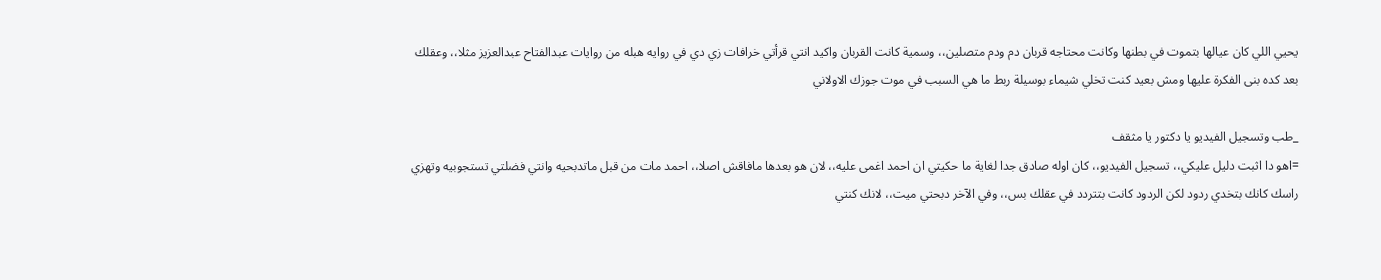يحيي اللي كان عيالها بتموت في بطنها وكانت محتاجه قربان دم ودم متصلين،، وسمية كانت القربان واكيد انتي قرأتي خرافات زي دي في روايه هبله من روايات عبدالفتاح عبدالعزيز مثلا،، وعقلك بعد كده بنى الفكرة عليها ومش بعيد كنت تخلي شيماء بوسيلة ربط ما هي السبب في موت جوزك الاولاني

_طب وتسجيل الفيديو يا دكتور يا مثقف
=اهو دا اثبت دليل عليكي،، تسجيل الفيديو،، كان اوله صادق جدا لغاية ما حكيتي ان احمد اغمى عليه،، لان هو بعدها مافاقش اصلا،، احمد مات من قبل ماتدبحيه وانتي فضلتي تستجوبيه وتهزي راسك كانك بتخدي ردود لكن الردود كانت بتتردد في عقلك بس،، وفي الآخر دبحتي ميت،، لانك كنتي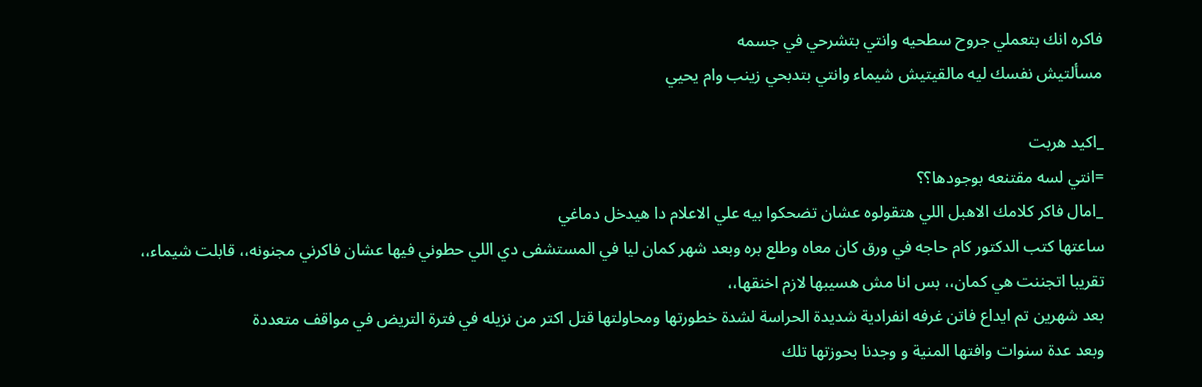فاكره انك بتعملي جروح سطحيه وانتي بتشرحي في جسمه
مسألتيش نفسك ليه مالقيتيش شيماء وانتي بتدبحي زينب وام يحيي

_اكيد هربت
=انتي لسه مقتنعه بوجودها؟؟
_امال فاكر كلامك الاهبل اللي هتقولوه عشان تضحكوا بيه علي الاعلام دا هيدخل دماغي
ساعتها كتب الدكتور كام حاجه في ورق كان معاه وطلع بره وبعد شهر كمان ليا في المستشفى دي اللي حطوني فيها عشان فاكرني مجنونه،، قابلت شيماء،، تقريبا اتجننت هي كمان،، بس انا مش هسيبها لازم اخنقها،،
بعد شهرين تم ايداع فاتن غرفه انفرادية شديدة الحراسة لشدة خطورتها ومحاولتها قتل اكتر من نزيله في فترة التريض في مواقف متعددة
وبعد عدة سنوات وافتها المنية و وجدنا بحوزتها تلك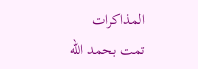المذاكرات
تمت بحمد الله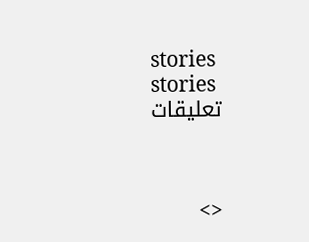stories
stories
تعليقات



<>